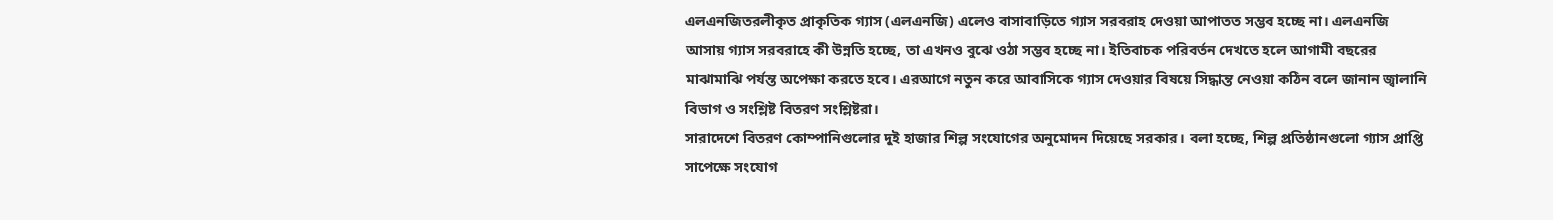এলএনজিতরলীকৃত প্রাকৃতিক গ্যাস (এলএনজি) এলেও বাসাবাড়িতে গ্যাস সরবরাহ দেওয়া আপাতত সম্ভব হচ্ছে না। এলএনজি আসায় গ্যাস সরবরাহে কী উন্নতি হচ্ছে, তা এখনও বুঝে ওঠা সম্ভব হচ্ছে না। ইতিবাচক পরিবর্তন দেখতে হলে আগামী বছরের মাঝামাঝি পর্যন্ত অপেক্ষা করতে হবে। এরআগে নতুন করে আবাসিকে গ্যাস দেওয়ার বিষয়ে সিদ্ধান্ত নেওয়া কঠিন বলে জানান জ্বালানি বিভাগ ও সংশ্লিষ্ট বিতরণ সংশ্লিষ্টরা।
সারাদেশে বিতরণ কোম্পানিগুলোর দুই হাজার শিল্প সংযোগের অনুমোদন দিয়েছে সরকার। বলা হচ্ছে, শিল্প প্রতিষ্ঠানগুলো গ্যাস প্রাপ্তি সাপেক্ষে সংযোগ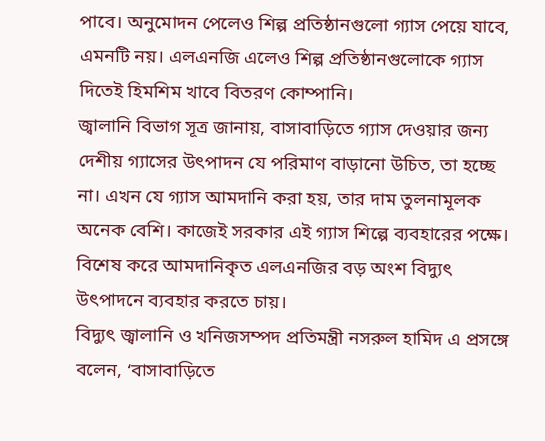পাবে। অনুমোদন পেলেও শিল্প প্রতিষ্ঠানগুলো গ্যাস পেয়ে যাবে, এমনটি নয়। এলএনজি এলেও শিল্প প্রতিষ্ঠানগুলোকে গ্যাস দিতেই হিমশিম খাবে বিতরণ কোম্পানি।
জ্বালানি বিভাগ সূত্র জানায়, বাসাবাড়িতে গ্যাস দেওয়ার জন্য দেশীয় গ্যাসের উৎপাদন যে পরিমাণ বাড়ানো উচিত, তা হচ্ছে না। এখন যে গ্যাস আমদানি করা হয়, তার দাম তুলনামূলক অনেক বেশি। কাজেই সরকার এই গ্যাস শিল্পে ব্যবহারের পক্ষে। বিশেষ করে আমদানিকৃত এলএনজির বড় অংশ বিদ্যুৎ উৎপাদনে ব্যবহার করতে চায়।
বিদ্যুৎ জ্বালানি ও খনিজসম্পদ প্রতিমন্ত্রী নসরুল হামিদ এ প্রসঙ্গে বলেন, ‘বাসাবাড়িতে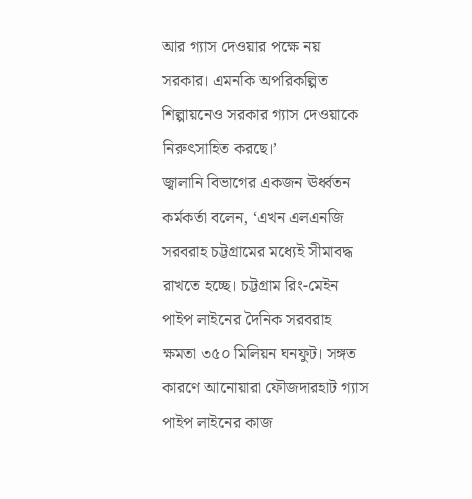আর গ্যাস দেওয়ার পক্ষে নয় সরকার। এমনকি অপরিকল্পিত শিল্পায়নেও সরকার গ্যাস দেওয়াকে নিরুৎসাহিত করছে।’
জ্বালানি বিভাগের একজন ঊর্ধ্বতন কর্মকর্তা বলেন, ‘এখন এলএনজি সরবরাহ চট্টগ্রামের মধ্যেই সীমাবদ্ধ রাখতে হচ্ছে। চট্টগ্রাম রিং-মেইন পাইপ লাইনের দৈনিক সরবরাহ ক্ষমতা ৩৫০ মিলিয়ন ঘনফুট। সঙ্গত কারণে আনোয়ারা ফৌজদারহাট গ্যাস পাইপ লাইনের কাজ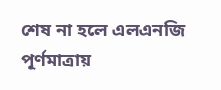শেষ না হলে এলএনজি পূর্ণমাত্রায়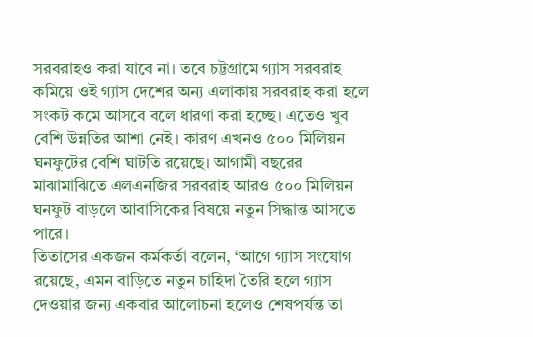সরবরাহও করা যাবে না। তবে চট্টগ্রামে গ্যাস সরবরাহ কমিয়ে ওই গ্যাস দেশের অন্য এলাকায় সরবরাহ করা হলে সংকট কমে আসবে বলে ধারণা করা হচ্ছে। এতেও খুব বেশি উন্নতির আশা নেই। কারণ এখনও ৫০০ মিলিয়ন ঘনফুটের বেশি ঘাটতি রয়েছে। আগামী বছরের মাঝামাঝিতে এলএনজির সরবরাহ আরও ৫০০ মিলিয়ন ঘনফুট বাড়লে আবাসিকের বিষয়ে নতুন সিদ্ধান্ত আসতে পারে।
তিতাসের একজন কর্মকর্তা বলেন, ‘আগে গ্যাস সংযোগ রয়েছে, এমন বাড়িতে নতুন চাহিদা তৈরি হলে গ্যাস দেওয়ার জন্য একবার আলোচনা হলেও শেষপর্যন্ত তা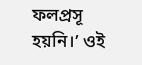ফলপ্রসূ হয়নি।’ ওই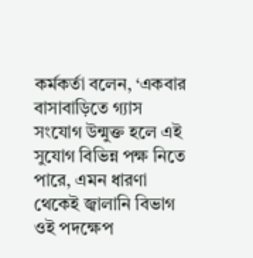কর্মকর্তা বলেন, ‘একবার বাসাবাড়িতে গ্যাস সংযোগ উন্মুক্ত হলে এই সুযোগ বিভিন্ন পক্ষ নিতে পারে, এমন ধারণা থেকেই জ্বালানি বিভাগ ওই পদক্ষেপ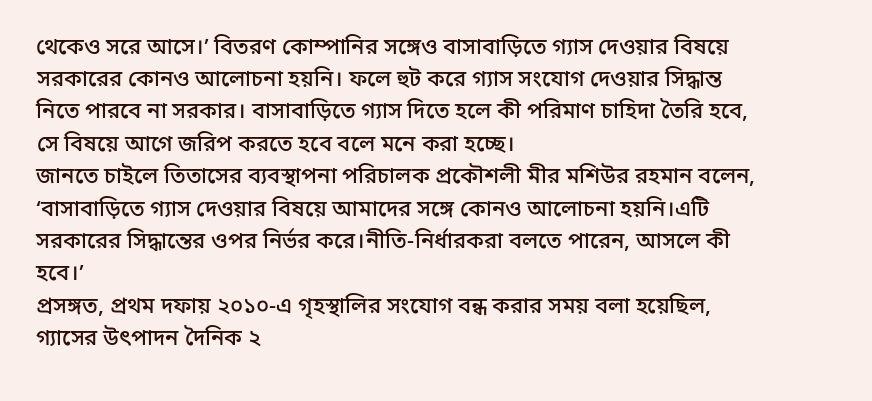থেকেও সরে আসে।’ বিতরণ কোম্পানির সঙ্গেও বাসাবাড়িতে গ্যাস দেওয়ার বিষয়ে সরকারের কোনও আলোচনা হয়নি। ফলে হুট করে গ্যাস সংযোগ দেওয়ার সিদ্ধান্ত নিতে পারবে না সরকার। বাসাবাড়িতে গ্যাস দিতে হলে কী পরিমাণ চাহিদা তৈরি হবে, সে বিষয়ে আগে জরিপ করতে হবে বলে মনে করা হচ্ছে।
জানতে চাইলে তিতাসের ব্যবস্থাপনা পরিচালক প্রকৌশলী মীর মশিউর রহমান বলেন, ‘বাসাবাড়িতে গ্যাস দেওয়ার বিষয়ে আমাদের সঙ্গে কোনও আলোচনা হয়নি।এটি সরকারের সিদ্ধান্তের ওপর নির্ভর করে।নীতি-নির্ধারকরা বলতে পারেন, আসলে কী হবে।’
প্রসঙ্গত, প্রথম দফায় ২০১০-এ গৃহস্থালির সংযোগ বন্ধ করার সময় বলা হয়েছিল, গ্যাসের উৎপাদন দৈনিক ২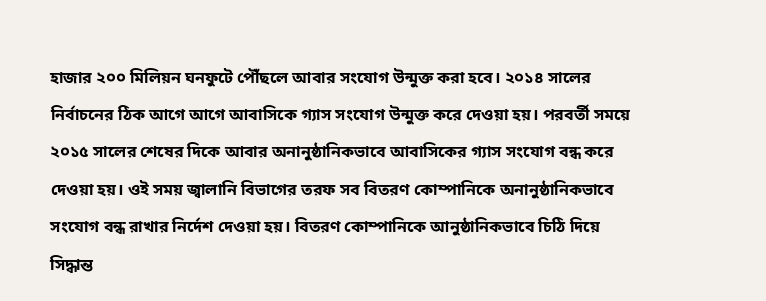হাজার ২০০ মিলিয়ন ঘনফুটে পৌঁছলে আবার সংযোগ উন্মুক্ত করা হবে। ২০১৪ সালের নির্বাচনের ঠিক আগে আগে আবাসিকে গ্যাস সংযোগ উন্মুক্ত করে দেওয়া হয়। পরবর্তী সময়ে ২০১৫ সালের শেষের দিকে আবার অনানুষ্ঠানিকভাবে আবাসিকের গ্যাস সংযোগ বন্ধ করে দেওয়া হয়। ওই সময় জ্বালানি বিভাগের তরফ সব বিতরণ কোম্পানিকে অনানুষ্ঠানিকভাবে সংযোগ বন্ধ রাখার নির্দেশ দেওয়া হয়। বিতরণ কোম্পানিকে আনুষ্ঠানিকভাবে চিঠি দিয়ে সিদ্ধান্ত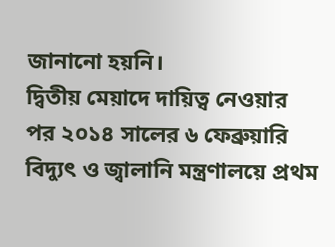জানানো হয়নি।
দ্বিতীয় মেয়াদে দায়িত্ব নেওয়ার পর ২০১৪ সালের ৬ ফেব্রুয়ারি বিদ্যুৎ ও জ্বালানি মন্ত্রণালয়ে প্রথম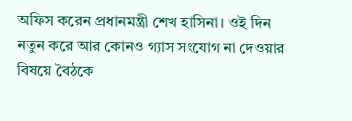অফিস করেন প্রধানমন্ত্রী শেখ হাসিনা। ওই দিন নতুন করে আর কোনও গ্যাস সংযোগ না দেওয়ার বিষয়ে বৈঠকে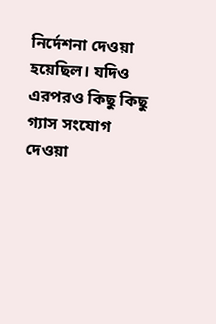নির্দেশনা দেওয়া হয়েছিল। যদিও এরপরও কিছু কিছু গ্যাস সংযোগ দেওয়া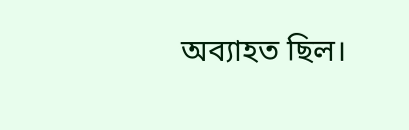অব্যাহত ছিল।